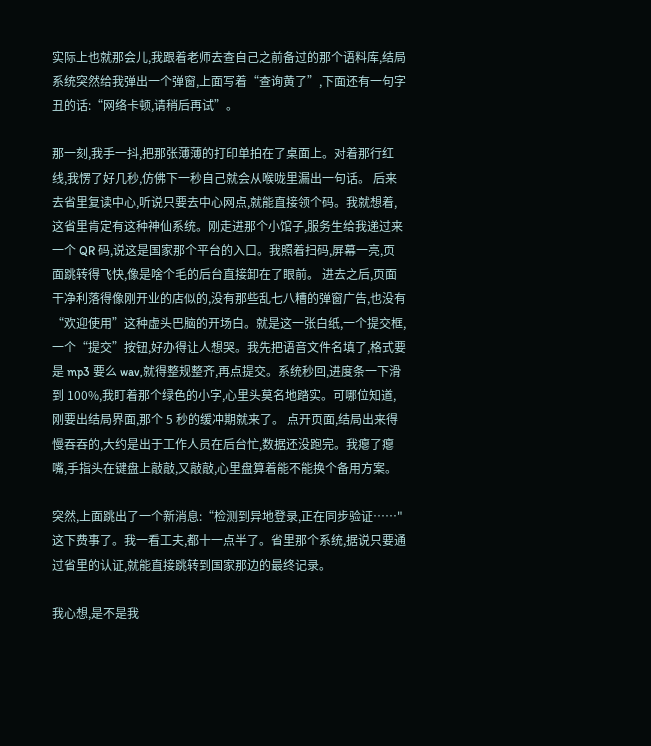实际上也就那会儿,我跟着老师去查自己之前备过的那个语料库,结局系统突然给我弹出一个弹窗,上面写着“查询黄了”,下面还有一句字丑的话:“网络卡顿,请稍后再试”。

那一刻,我手一抖,把那张薄薄的打印单拍在了桌面上。对着那行红线,我愣了好几秒,仿佛下一秒自己就会从喉咙里漏出一句话。 后来去省里复读中心,听说只要去中心网点,就能直接领个码。我就想着,这省里肯定有这种神仙系统。刚走进那个小馆子,服务生给我递过来一个 QR 码,说这是国家那个平台的入口。我照着扫码,屏幕一亮,页面跳转得飞快,像是啥个毛的后台直接卸在了眼前。 进去之后,页面干净利落得像刚开业的店似的,没有那些乱七八糟的弹窗广告,也没有“欢迎使用”这种虚头巴脑的开场白。就是这一张白纸,一个提交框,一个“提交”按钮,好办得让人想哭。我先把语音文件名填了,格式要是 mp3 要么 wav,就得整规整齐,再点提交。系统秒回,进度条一下滑到 100%,我盯着那个绿色的小字,心里头莫名地踏实。可哪位知道,刚要出结局界面,那个 5 秒的缓冲期就来了。 点开页面,结局出来得慢吞吞的,大约是出于工作人员在后台忙,数据还没跑完。我瘪了瘪嘴,手指头在键盘上敲敲,又敲敲,心里盘算着能不能换个备用方案。

突然,上面跳出了一个新消息:“检测到异地登录,正在同步验证……" 这下费事了。我一看工夫,都十一点半了。省里那个系统,据说只要通过省里的认证,就能直接跳转到国家那边的最终记录。

我心想,是不是我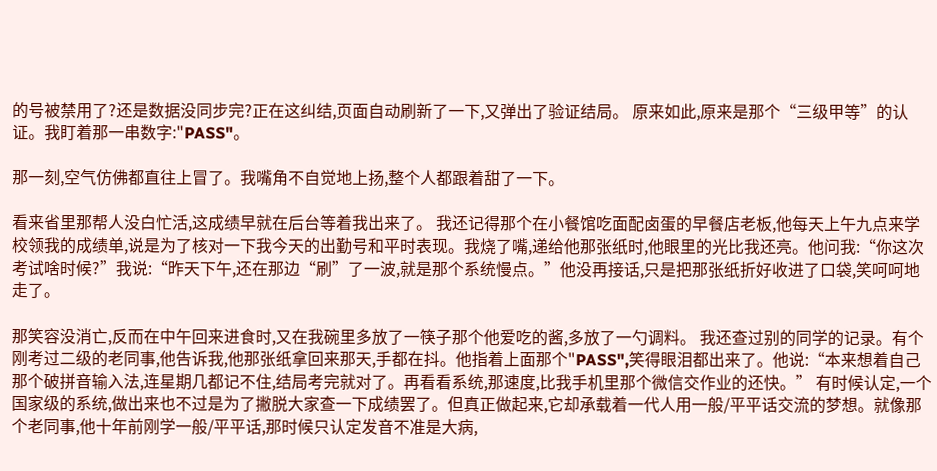的号被禁用了?还是数据没同步完?正在这纠结,页面自动刷新了一下,又弹出了验证结局。 原来如此,原来是那个“三级甲等”的认证。我盯着那一串数字:"PASS"。

那一刻,空气仿佛都直往上冒了。我嘴角不自觉地上扬,整个人都跟着甜了一下。

看来省里那帮人没白忙活,这成绩早就在后台等着我出来了。 我还记得那个在小餐馆吃面配卤蛋的早餐店老板,他每天上午九点来学校领我的成绩单,说是为了核对一下我今天的出勤号和平时表现。我烧了嘴,递给他那张纸时,他眼里的光比我还亮。他问我:“你这次考试啥时候?”我说:“昨天下午,还在那边“刷”了一波,就是那个系统慢点。”他没再接话,只是把那张纸折好收进了口袋,笑呵呵地走了。

那笑容没消亡,反而在中午回来进食时,又在我碗里多放了一筷子那个他爱吃的酱,多放了一勺调料。 我还查过别的同学的记录。有个刚考过二级的老同事,他告诉我,他那张纸拿回来那天,手都在抖。他指着上面那个"PASS",笑得眼泪都出来了。他说:“本来想着自己那个破拼音输入法,连星期几都记不住,结局考完就对了。再看看系统,那速度,比我手机里那个微信交作业的还快。” 有时候认定,一个国家级的系统,做出来也不过是为了撇脱大家查一下成绩罢了。但真正做起来,它却承载着一代人用一般/平平话交流的梦想。就像那个老同事,他十年前刚学一般/平平话,那时候只认定发音不准是大病,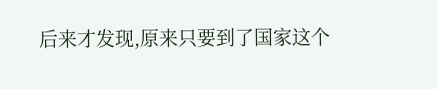后来才发现,原来只要到了国家这个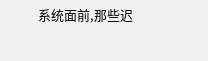系统面前,那些迟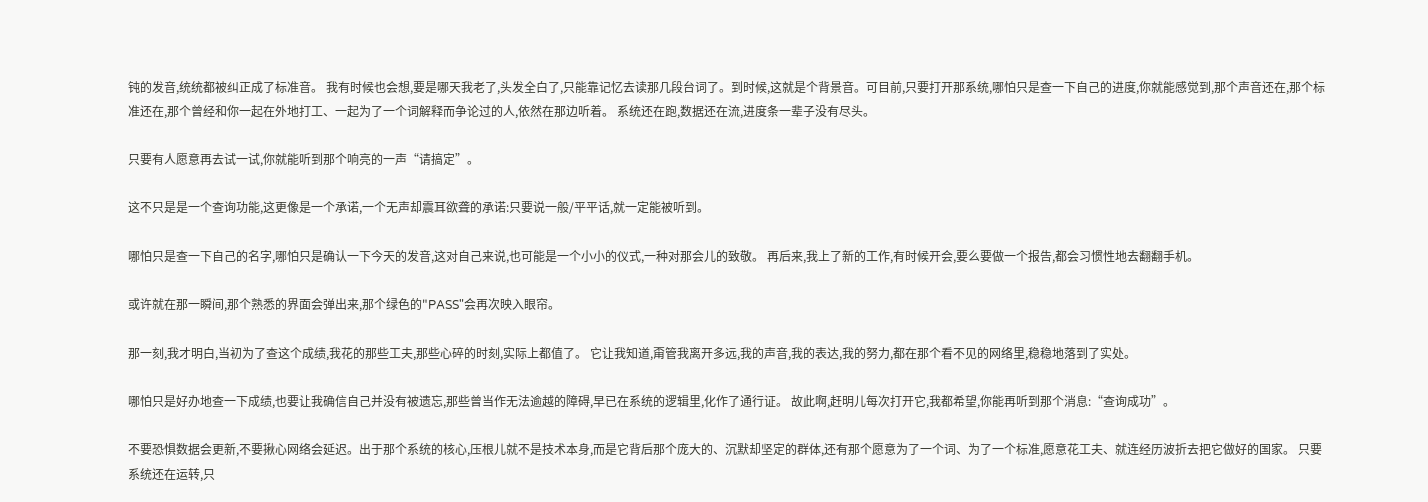钝的发音,统统都被纠正成了标准音。 我有时候也会想,要是哪天我老了,头发全白了,只能靠记忆去读那几段台词了。到时候,这就是个背景音。可目前,只要打开那系统,哪怕只是查一下自己的进度,你就能感觉到,那个声音还在,那个标准还在,那个曾经和你一起在外地打工、一起为了一个词解释而争论过的人,依然在那边听着。 系统还在跑,数据还在流,进度条一辈子没有尽头。

只要有人愿意再去试一试,你就能听到那个响亮的一声“请搞定”。

这不只是是一个查询功能,这更像是一个承诺,一个无声却震耳欲聋的承诺:只要说一般/平平话,就一定能被听到。

哪怕只是查一下自己的名字,哪怕只是确认一下今天的发音,这对自己来说,也可能是一个小小的仪式,一种对那会儿的致敬。 再后来,我上了新的工作,有时候开会,要么要做一个报告,都会习惯性地去翻翻手机。

或许就在那一瞬间,那个熟悉的界面会弹出来,那个绿色的"PASS"会再次映入眼帘。

那一刻,我才明白,当初为了查这个成绩,我花的那些工夫,那些心碎的时刻,实际上都值了。 它让我知道,甭管我离开多远,我的声音,我的表达,我的努力,都在那个看不见的网络里,稳稳地落到了实处。

哪怕只是好办地查一下成绩,也要让我确信自己并没有被遗忘,那些曾当作无法逾越的障碍,早已在系统的逻辑里,化作了通行证。 故此啊,赶明儿每次打开它,我都希望,你能再听到那个消息:“查询成功”。

不要恐惧数据会更新,不要揪心网络会延迟。出于那个系统的核心,压根儿就不是技术本身,而是它背后那个庞大的、沉默却坚定的群体,还有那个愿意为了一个词、为了一个标准,愿意花工夫、就连经历波折去把它做好的国家。 只要系统还在运转,只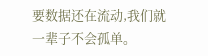要数据还在流动,我们就一辈子不会孤单。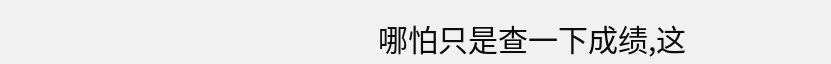哪怕只是查一下成绩,这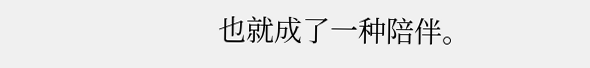也就成了一种陪伴。